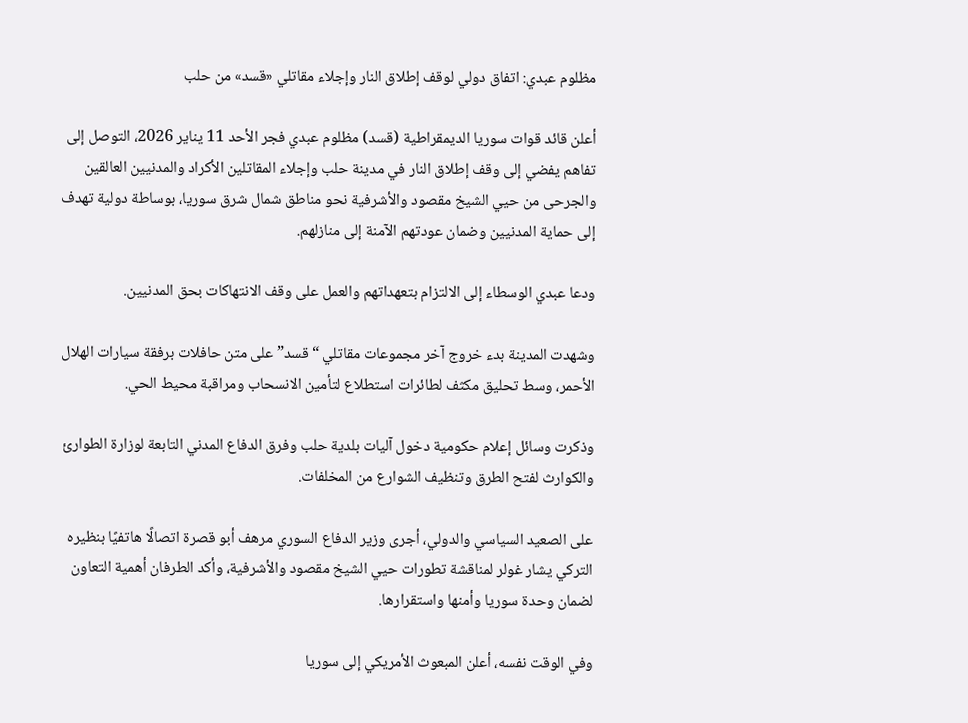مظلوم عبدي: اتفاق دولي لوقف إطلاق النار وإجلاء مقاتلي «قسد» من حلب

أعلن قائد قوات سوريا الديمقراطية (قسد) مظلوم عبدي فجر الأحد 11 يناير 2026، التوصل إلى تفاهم يفضي إلى وقف إطلاق النار في مدينة حلب وإجلاء المقاتلين الأكراد والمدنيين العالقين والجرحى من حيي الشيخ مقصود والأشرفية نحو مناطق شمال شرق سوريا، بوساطة دولية تهدف إلى حماية المدنيين وضمان عودتهم الآمنة إلى منازلهم.

ودعا عبدي الوسطاء إلى الالتزام بتعهداتهم والعمل على وقف الانتهاكات بحق المدنيين.

وشهدت المدينة بدء خروج آخر مجموعات مقاتلي “قسد” على متن حافلات برفقة سيارات الهلال الأحمر، وسط تحليق مكثف لطائرات استطلاع لتأمين الانسحاب ومراقبة محيط الحي.

وذكرت وسائل إعلام حكومية دخول آليات بلدية حلب وفرق الدفاع المدني التابعة لوزارة الطوارئ والكوارث لفتح الطرق وتنظيف الشوارع من المخلفات.

على الصعيد السياسي والدولي، أجرى وزير الدفاع السوري مرهف أبو قصرة اتصالًا هاتفيًا بنظيره التركي يشار غولر لمناقشة تطورات حيي الشيخ مقصود والأشرفية، وأكد الطرفان أهمية التعاون لضمان وحدة سوريا وأمنها واستقرارها.

وفي الوقت نفسه، أعلن المبعوث الأمريكي إلى سوريا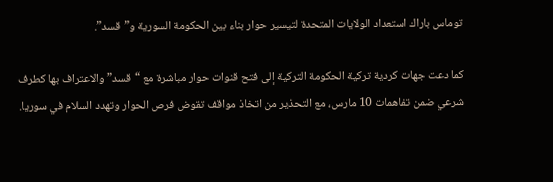توماس باراك استعداد الولايات المتحدة لتيسير حوار بناء بين الحكومة السورية و”قسد”.

كما دعت جهات كردية تركية الحكومة التركية إلى فتح قنوات حوار مباشرة مع “قسد” والاعتراف بها كطرف شرعي ضمن تفاهمات 10 مارس، مع التحذير من اتخاذ مواقف تقوض فرص الحوار وتهدد السلام في سوريا.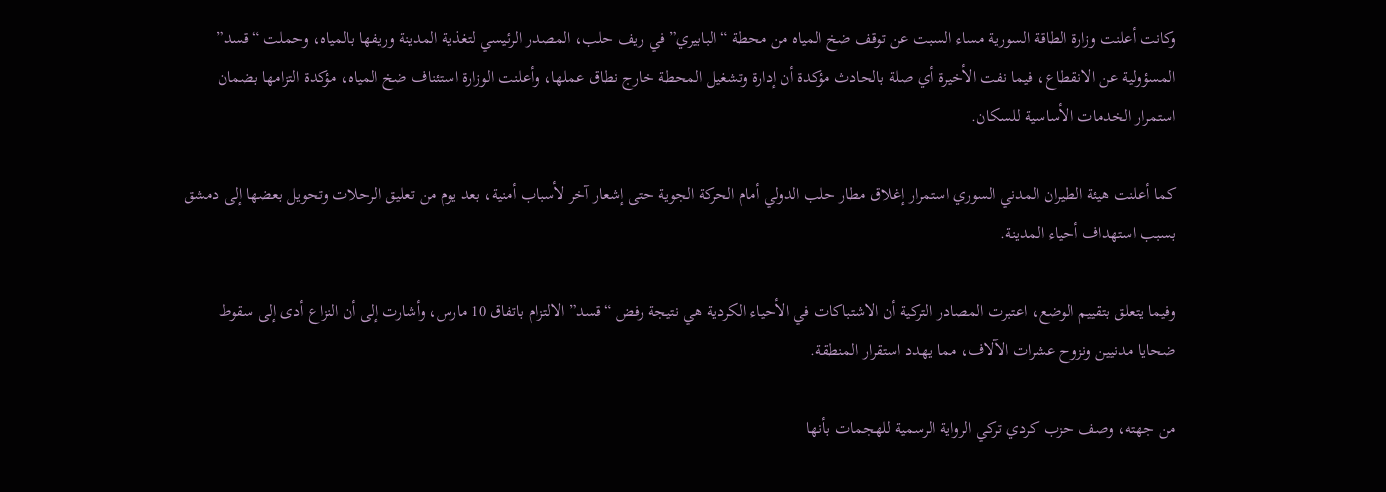وكانت أعلنت وزارة الطاقة السورية مساء السبت عن توقف ضخ المياه من محطة “البابيري” في ريف حلب، المصدر الرئيسي لتغذية المدينة وريفها بالمياه، وحملت “قسد” المسؤولية عن الانقطاع، فيما نفت الأخيرة أي صلة بالحادث مؤكدة أن إدارة وتشغيل المحطة خارج نطاق عملها، وأعلنت الوزارة استئناف ضخ المياه، مؤكدة التزامها بضمان استمرار الخدمات الأساسية للسكان.

كما أعلنت هيئة الطيران المدني السوري استمرار إغلاق مطار حلب الدولي أمام الحركة الجوية حتى إشعار آخر لأسباب أمنية، بعد يوم من تعليق الرحلات وتحويل بعضها إلى دمشق بسبب استهداف أحياء المدينة.

وفيما يتعلق بتقييم الوضع، اعتبرت المصادر التركية أن الاشتباكات في الأحياء الكردية هي نتيجة رفض “قسد” الالتزام باتفاق 10 مارس، وأشارت إلى أن النزاع أدى إلى سقوط ضحايا مدنيين ونزوح عشرات الآلاف، مما يهدد استقرار المنطقة.

من جهته، وصف حزب كردي تركي الرواية الرسمية للهجمات بأنها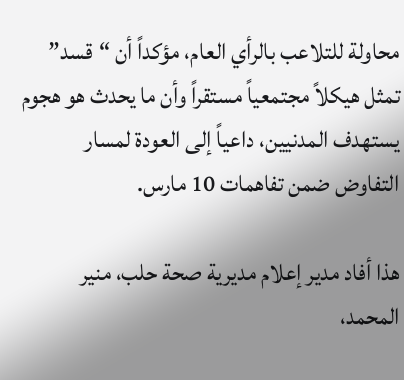محاولة للتلاعب بالرأي العام، مؤكداً أن “قسد” تمثل هيكلاً مجتمعياً مستقراً وأن ما يحدث هو هجوم يستهدف المدنيين، داعياً إلى العودة لمسار التفاوض ضمن تفاهمات 10 مارس.

هذا أفاد مدير إعلام مديرية صحة حلب، منير المحمد،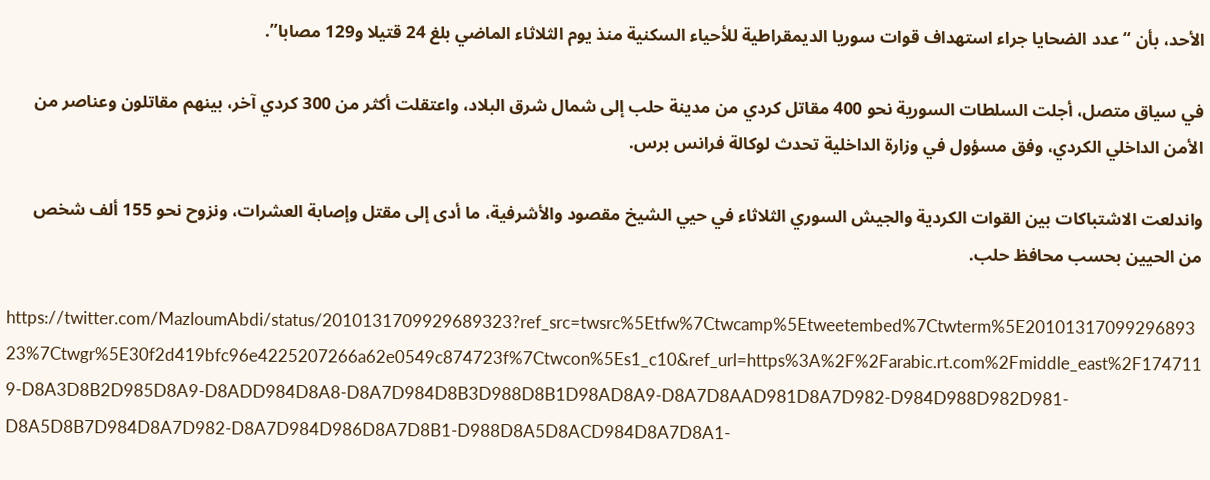الأحد، بأن “عدد الضحايا جراء استهداف قوات سوريا الديمقراطية للأحياء السكنية منذ يوم الثلاثاء الماضي بلغ 24 قتيلا و129 مصابا”.

في سياق متصل، أجلت السلطات السورية نحو 400 مقاتل كردي من مدينة حلب إلى شمال شرق البلاد، واعتقلت أكثر من 300 كردي آخر، بينهم مقاتلون وعناصر من الأمن الداخلي الكردي، وفق مسؤول في وزارة الداخلية تحدث لوكالة فرانس برس.

واندلعت الاشتباكات بين القوات الكردية والجيش السوري الثلاثاء في حيي الشيخ مقصود والأشرفية، ما أدى إلى مقتل وإصابة العشرات، ونزوح نحو 155 ألف شخص من الحيين بحسب محافظ حلب.

https://twitter.com/MazloumAbdi/status/2010131709929689323?ref_src=twsrc%5Etfw%7Ctwcamp%5Etweetembed%7Ctwterm%5E2010131709929689323%7Ctwgr%5E30f2d419bfc96e4225207266a62e0549c874723f%7Ctwcon%5Es1_c10&ref_url=https%3A%2F%2Farabic.rt.com%2Fmiddle_east%2F1747119-D8A3D8B2D985D8A9-D8ADD984D8A8-D8A7D984D8B3D988D8B1D98AD8A9-D8A7D8AAD981D8A7D982-D984D988D982D981-D8A5D8B7D984D8A7D982-D8A7D984D986D8A7D8B1-D988D8A5D8ACD984D8A7D8A1-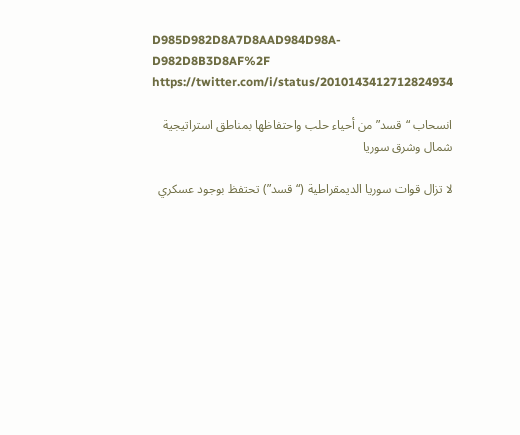D985D982D8A7D8AAD984D98A-D982D8B3D8AF%2F
https://twitter.com/i/status/2010143412712824934

انسحاب “قسد” من أحياء حلب واحتفاظها بمناطق استراتيجية شمال وشرق سوريا

لا تزال قوات سوريا الديمقراطية (“قسد”) تحتفظ بوجود عسكري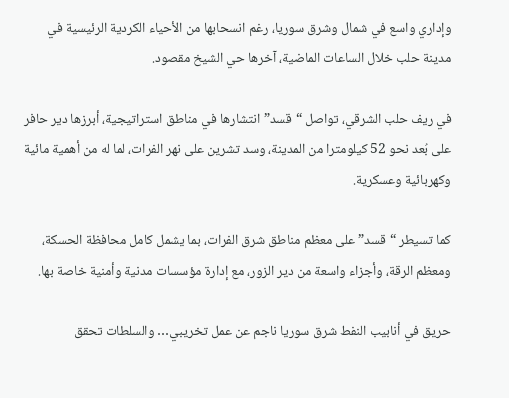وإداري واسع في شمال وشرق سوريا، رغم انسحابها من الأحياء الكردية الرئيسية في مدينة حلب خلال الساعات الماضية، آخرها حي الشيخ مقصود.

في ريف حلب الشرقي، تواصل “قسد” انتشارها في مناطق استراتيجية، أبرزها دير حافر على بُعد نحو 52 كيلومترا من المدينة، وسد تشرين على نهر الفرات، لما له من أهمية مائية وكهربائية وعسكرية.

كما تسيطر “قسد” على معظم مناطق شرق الفرات، بما يشمل كامل محافظة الحسكة، ومعظم الرقة، وأجزاء واسعة من دير الزور، مع إدارة مؤسسات مدنية وأمنية خاصة بها.

حريق في أنابيب النفط شرق سوريا ناجم عن عمل تخريبي… والسلطات تحقق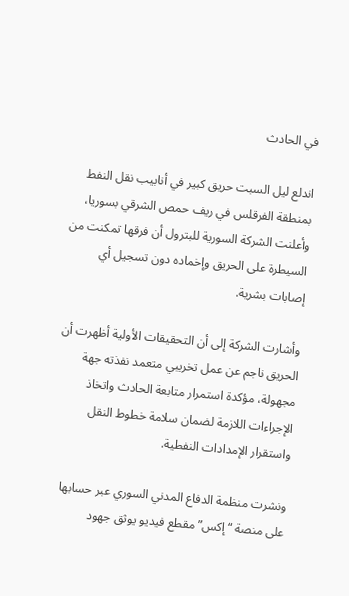في الحادث

اندلع ليل السبت حريق كبير في أنابيب نقل النفط بمنطقة الفرقلس في ريف حمص الشرقي بسوريا، وأعلنت الشركة السورية للبترول أن فرقها تمكنت من السيطرة على الحريق وإخماده دون تسجيل أي إصابات بشرية.

وأشارت الشركة إلى أن التحقيقات الأولية أظهرت أن الحريق ناجم عن عمل تخريبي متعمد نفذته جهة مجهولة، مؤكدة استمرار متابعة الحادث واتخاذ الإجراءات اللازمة لضمان سلامة خطوط النقل واستقرار الإمدادات النفطية.

ونشرت منظمة الدفاع المدني السوري عبر حسابها على منصة “إكس” مقطع فيديو يوثق جهود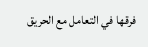فرقها في التعامل مع الحريق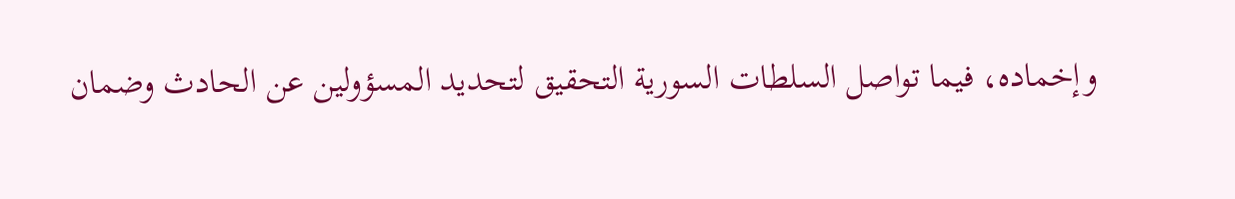وإخماده، فيما تواصل السلطات السورية التحقيق لتحديد المسؤولين عن الحادث وضمان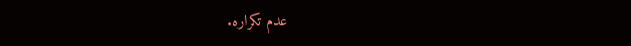عدم تكراره.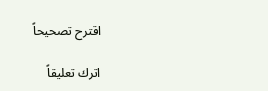اقترح تصحيحاً

اترك تعليقاً